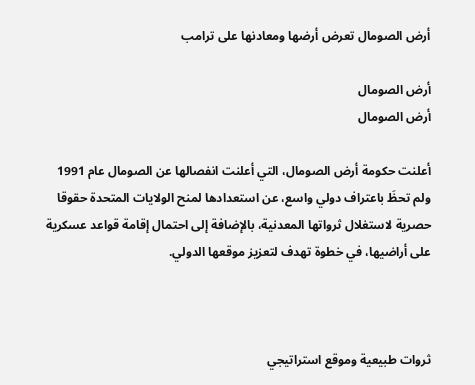أرض الصومال تعرض أرضها ومعادنها على ترامب

أرض الصومال
أرض الصومال

أعلنت حكومة أرض الصومال، التي أعلنت انفصالها عن الصومال عام 1991 ولم تحظَ باعتراف دولي واسع، عن استعدادها لمنح الولايات المتحدة حقوقا حصرية لاستغلال ثرواتها المعدنية، بالإضافة إلى احتمال إقامة قواعد عسكرية على أراضيها، في خطوة تهدف لتعزيز موقعها الدولي.



ثروات طبيعية وموقع استراتيجي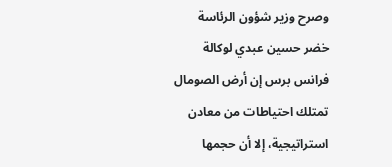وصرح وزير شؤون الرئاسة خضر حسين عبدي لوكالة فرانس برس إن أرض الصومال تمتلك احتياطات من معادن استراتيجية، إلا أن حجمها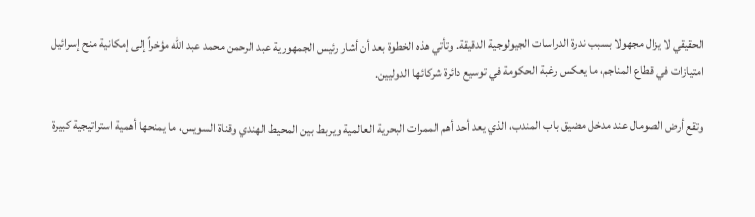الحقيقي لا يزال مجهولا بسبب ندرة الدراسات الجيولوجية الدقيقة. وتأتي هذه الخطوة بعد أن أشار رئيس الجمهورية عبد الرحمن محمد عبد الله مؤخراً إلى إمكانية منح إسرائيل امتيازات في قطاع المناجم، ما يعكس رغبة الحكومة في توسيع دائرة شركائها الدوليين.

وتقع أرض الصومال عند مدخل مضيق باب المندب، الذي يعد أحد أهم الممرات البحرية العالمية ويربط بين المحيط الهندي وقناة السويس، ما يمنحها أهمية استراتيجية كبيرة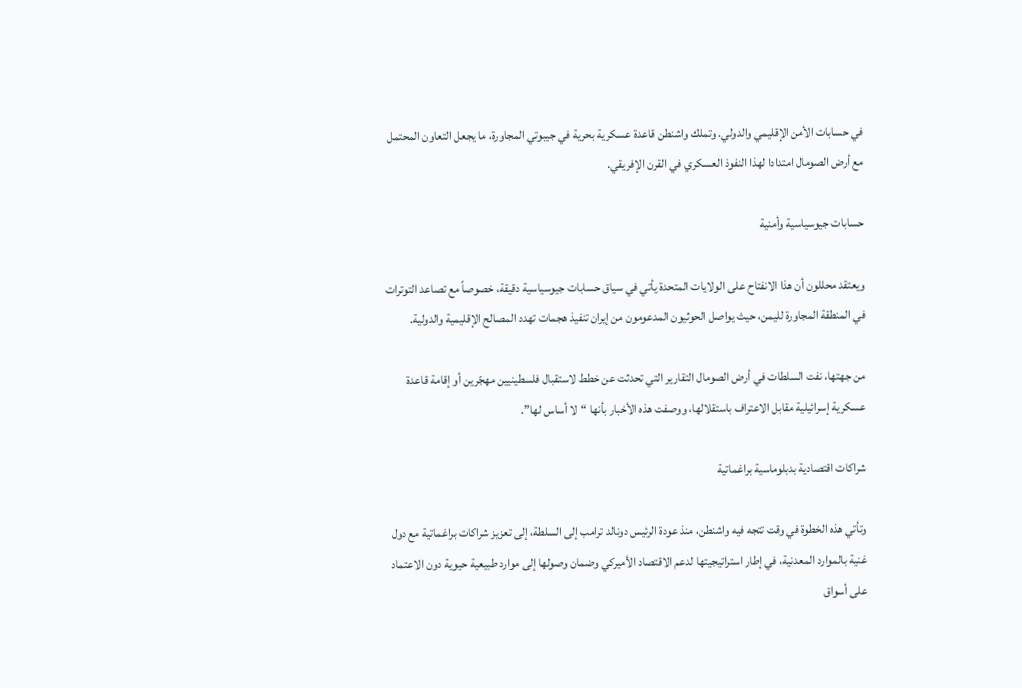في حسابات الأمن الإقليمي والدولي. وتملك واشنطن قاعدة عسكرية بحرية في جيبوتي المجاورة، ما يجعل التعاون المحتمل مع أرض الصومال امتدادا لهذا النفوذ العسكري في القرن الإفريقي.

حسابات جيوسياسية وأمنية

ويعتقد محللون أن هذا الانفتاح على الولايات المتحدة يأتي في سياق حسابات جيوسياسية دقيقة، خصوصاً مع تصاعد التوترات في المنطقة المجاورة لليمن، حيث يواصل الحوثيون المدعومون من إيران تنفيذ هجمات تهدد المصالح الإقليمية والدولية.

من جهتها، نفت السلطات في أرض الصومال التقارير التي تحدثت عن خطط لاستقبال فلسطينيين مهجّرين أو إقامة قاعدة عسكرية إسرائيلية مقابل الاعتراف باستقلالها، ووصفت هذه الأخبار بأنها “لا أساس لها”.

شراكات اقتصادية بدبلوماسية براغماتية

وتأتي هذه الخطوة في وقت تتجه فيه واشنطن، منذ عودة الرئيس دونالد ترامب إلى السلطة، إلى تعزيز شراكات براغماتية مع دول غنية بالموارد المعدنية، في إطار استراتيجيتها لدعم الاقتصاد الأميركي وضمان وصولها إلى موارد طبيعية حيوية دون الاعتماد على أسواق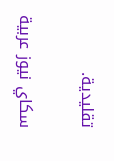تقليدية.

سكاي نيوز عربية